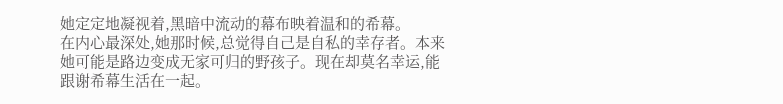她定定地凝视着,黑暗中流动的幕布映着温和的希幕。
在内心最深处,她那时候,总觉得自己是自私的幸存者。本来她可能是路边变成无家可归的野孩子。现在却莫名幸运,能跟谢希幕生活在一起。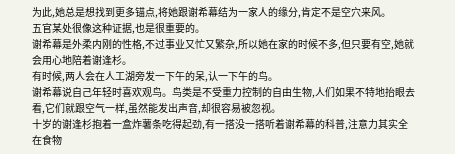为此,她总是想找到更多锚点,将她跟谢希幕结为一家人的缘分,肯定不是空穴来风。
五官某处很像这种证据,也是很重要的。
谢希幕是外柔内刚的性格,不过事业又忙又繁杂,所以她在家的时候不多,但只要有空,她就会用心地陪着谢逢杉。
有时候,两人会在人工湖旁发一下午的呆,认一下午的鸟。
谢希幕说自己年轻时喜欢观鸟。鸟类是不受重力控制的自由生物,人们如果不特地抬眼去看,它们就跟空气一样,虽然能发出声音,却很容易被忽视。
十岁的谢逢杉抱着一盒炸薯条吃得起劲,有一搭没一搭听着谢希幕的科普,注意力其实全在食物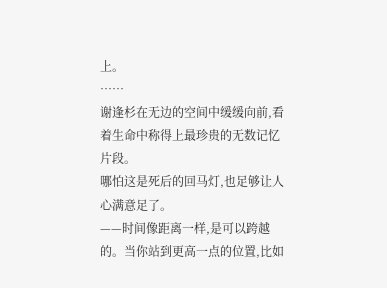上。
……
谢逢杉在无边的空间中缓缓向前,看着生命中称得上最珍贵的无数记忆片段。
哪怕这是死后的回马灯,也足够让人心满意足了。
——时间像距离一样,是可以跨越的。当你站到更高一点的位置,比如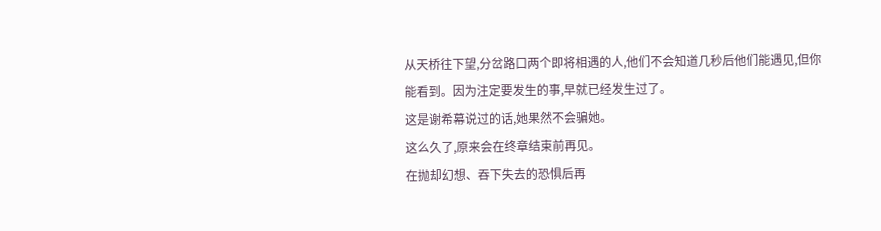从天桥往下望,分岔路口两个即将相遇的人,他们不会知道几秒后他们能遇见,但你能看到。因为注定要发生的事,早就已经发生过了。
这是谢希幕说过的话,她果然不会骗她。
这么久了,原来会在终章结束前再见。
在抛却幻想、吞下失去的恐惧后再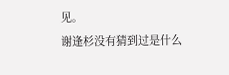见。
谢逢杉没有猜到过是什么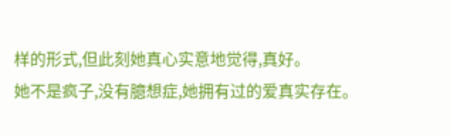样的形式,但此刻她真心实意地觉得,真好。
她不是疯子,没有臆想症,她拥有过的爱真实存在。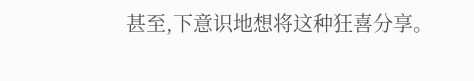甚至,下意识地想将这种狂喜分享。